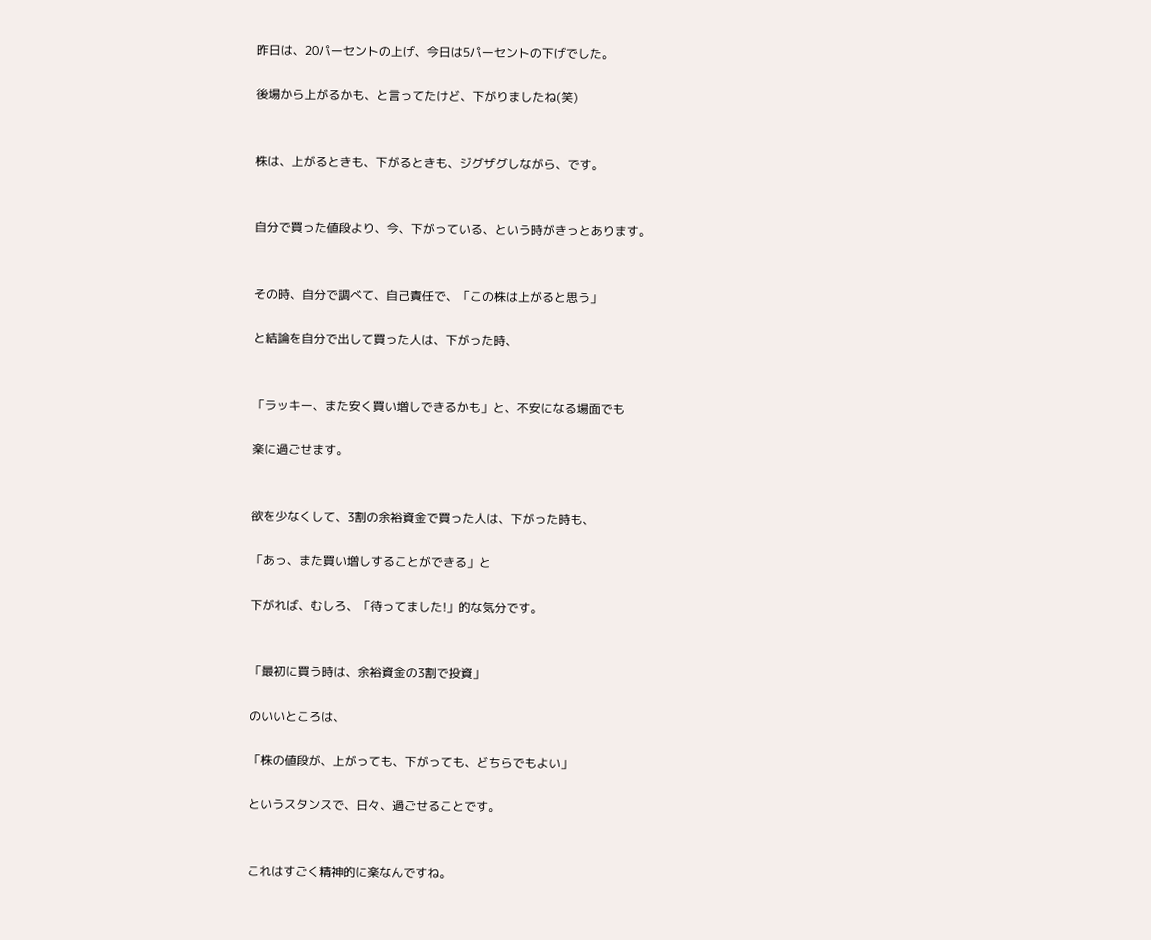昨日は、20パーセントの上げ、今日は5パーセントの下げでした。

後場から上がるかも、と言ってたけど、下がりましたね(笑)


株は、上がるときも、下がるときも、ジグザグしながら、です。


自分で買った値段より、今、下がっている、という時がきっとあります。


その時、自分で調べて、自己責任で、「この株は上がると思う」

と結論を自分で出して買った人は、下がった時、


「ラッキー、また安く買い増しできるかも」と、不安になる場面でも

楽に過ごせます。


欲を少なくして、3割の余裕資金で買った人は、下がった時も、

「あっ、また買い増しすることができる」と

下がれば、むしろ、「待ってました!」的な気分です。


「最初に買う時は、余裕資金の3割で投資」

のいいところは、

「株の値段が、上がっても、下がっても、どちらでもよい」

というスタンスで、日々、過ごせることです。


これはすごく精神的に楽なんですね。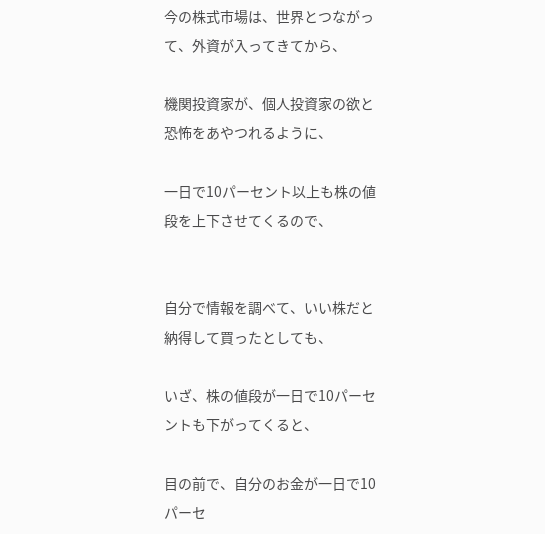今の株式市場は、世界とつながって、外資が入ってきてから、

機関投資家が、個人投資家の欲と恐怖をあやつれるように、

一日で10パーセント以上も株の値段を上下させてくるので、


自分で情報を調べて、いい株だと納得して買ったとしても、

いざ、株の値段が一日で10パーセントも下がってくると、

目の前で、自分のお金が一日で10パーセ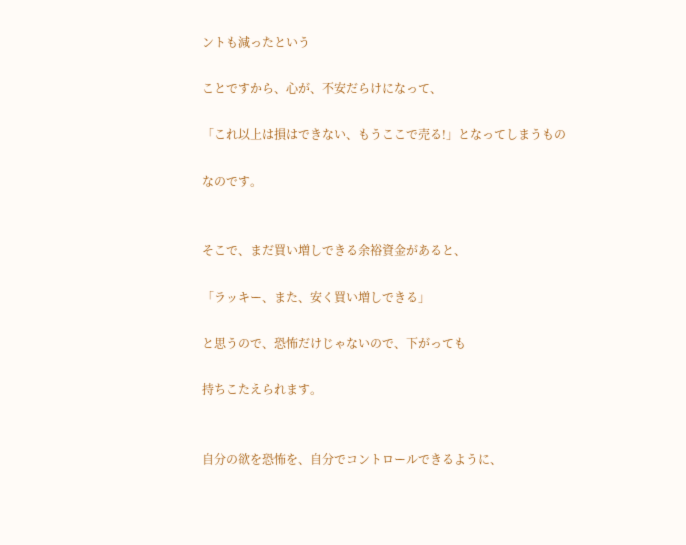ントも減ったという

ことですから、心が、不安だらけになって、

「これ以上は損はできない、もうここで売る!」となってしまうもの

なのです。


そこで、まだ買い増しできる余裕資金があると、

「ラッキー、また、安く買い増しできる」

と思うので、恐怖だけじゃないので、下がっても

持ちこたえられます。


自分の欲を恐怖を、自分でコントロールできるように、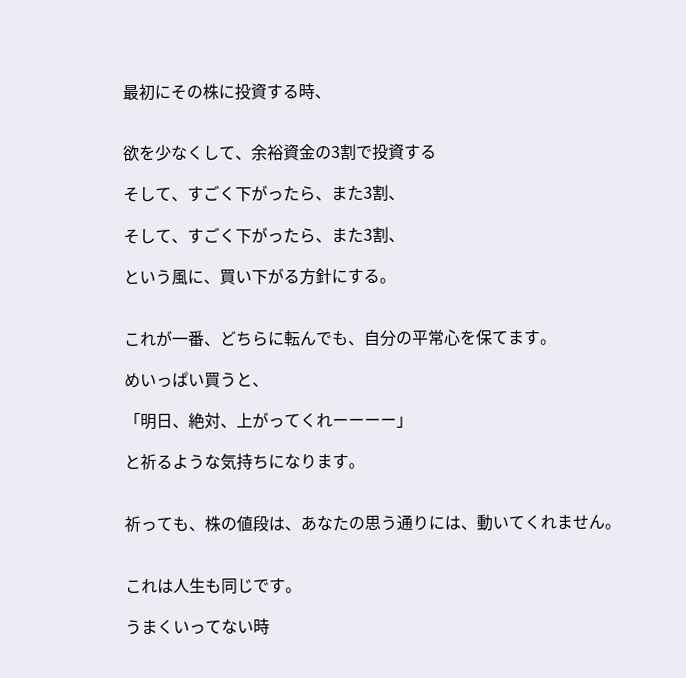最初にその株に投資する時、


欲を少なくして、余裕資金の3割で投資する

そして、すごく下がったら、また3割、

そして、すごく下がったら、また3割、

という風に、買い下がる方針にする。


これが一番、どちらに転んでも、自分の平常心を保てます。

めいっぱい買うと、

「明日、絶対、上がってくれーーーー」

と祈るような気持ちになります。


祈っても、株の値段は、あなたの思う通りには、動いてくれません。


これは人生も同じです。

うまくいってない時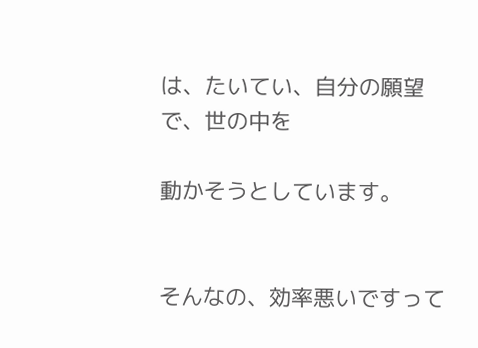は、たいてい、自分の願望で、世の中を

動かそうとしています。


そんなの、効率悪いですって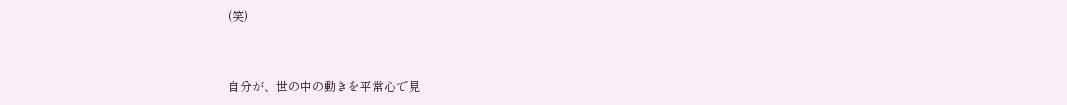(笑)


自分が、世の中の動きを平常心で見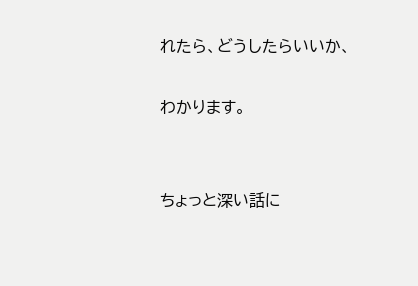れたら、どうしたらいいか、

わかります。


ちょっと深い話に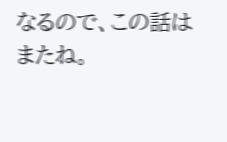なるので、この話はまたね。